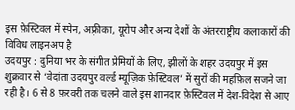इस फ़ेस्टिवल में स्पेन, अफ़्रीका, यूरोप और अन्य देशों के अंतरराष्ट्रीय कलाकारों की विविध लाइनअप है
उदयपुर : दुनिया भर के संगीत प्रेमियों के लिए, झीलों के शहर उदयपुर में इस शुक्रवार से ‘वेदांता उदयपुर वर्ल्ड म्यूज़िक फ़ेस्टिवल’ में सुरों की महफ़िल सजने जा रही है। 6 से 8 फ़रवरी तक चलने वाले इस शानदार फ़ेस्टिवल में देश‑विदेश से आए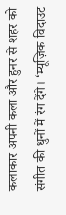कलाकार अपनी कला और हुनर से शहर को संगीत की धुनों में रंग देंगे। ‘म्यूज़िक विदाउट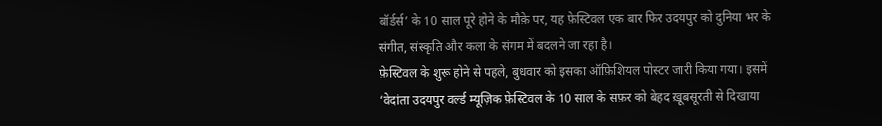बॉर्डर्स’ के 10 साल पूरे होने के मौक़े पर, यह फ़ेस्टिवल एक बार फिर उदयपुर को दुनिया भर के संगीत, संस्कृति और कला के संगम में बदलने जा रहा है।
फ़ेस्टिवल के शुरू होने से पहले, बुधवार को इसका ऑफ़िशियल पोस्टर जारी किया गया। इसमें ‘वेदांता उदयपुर वर्ल्ड म्यूज़िक फ़ेस्टिवल के 10 साल के सफ़र को बेहद ख़ूबसूरती से दिखाया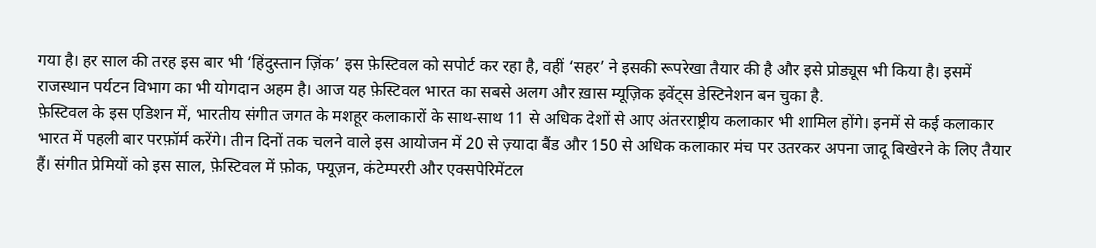गया है। हर साल की तरह इस बार भी ‘हिंदुस्तान ज़िंक’ इस फ़ेस्टिवल को सपोर्ट कर रहा है, वहीं ‘सहर’ ने इसकी रूपरेखा तैयार की है और इसे प्रोड्यूस भी किया है। इसमें राजस्थान पर्यटन विभाग का भी योगदान अहम है। आज यह फ़ेस्टिवल भारत का सबसे अलग और ख़ास म्यूज़िक इवेंट्स डेस्टिनेशन बन चुका है.
फ़ेस्टिवल के इस एडिशन में, भारतीय संगीत जगत के मशहूर कलाकारों के साथ‑साथ 11 से अधिक देशों से आए अंतरराष्ट्रीय कलाकार भी शामिल होंगे। इनमें से कई कलाकार भारत में पहली बार परफ़ॉर्म करेंगे। तीन दिनों तक चलने वाले इस आयोजन में 20 से ज़्यादा बैंड और 150 से अधिक कलाकार मंच पर उतरकर अपना जादू बिखेरने के लिए तैयार हैं। संगीत प्रेमियों को इस साल, फ़ेस्टिवल में फ़ोक, फ्यूज़न, कंटेम्पररी और एक्सपेरिमेंटल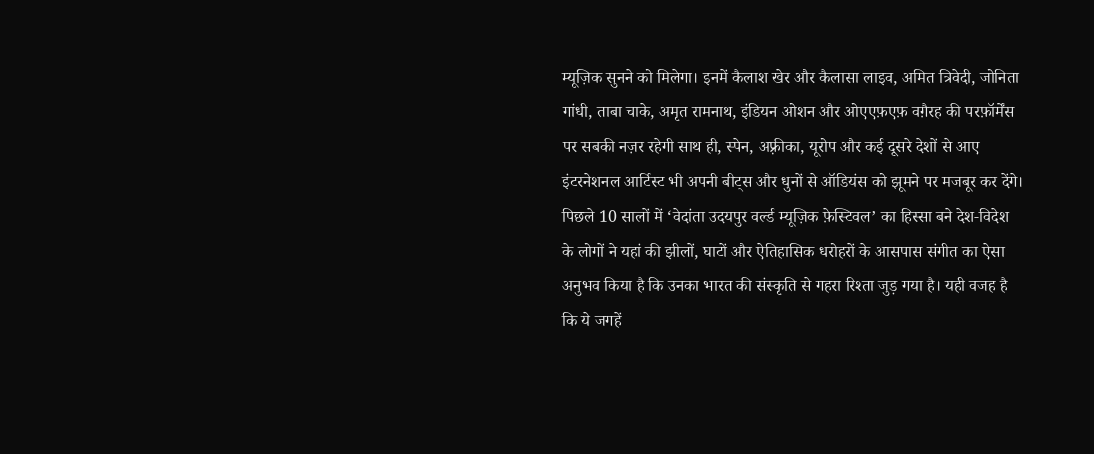म्यूज़िक सुनने को मिलेगा। इनमें कैलाश खेर और कैलासा लाइव, अमित त्रिवेदी, जोनिता गांधी, ताबा चाके, अमृत रामनाथ, इंडियन ओशन और ओएएफ़एफ़ वग़ैरह की परफ़ॉर्मेंस पर सबकी नज़र रहेगी साथ ही, स्पेन, अफ़्रीका, यूरोप और कई दूसरे देशों से आए इंटरनेशनल आर्टिस्ट भी अपनी बीट्स और धुनों से ऑडियंस को झूमने पर मजबूर कर देंगे।
पिछले 10 सालों में ‘वेदांता उदयपुर वर्ल्ड म्यूज़िक फ़ेस्टिवल’ का हिस्सा बने देश‑विदेश के लोगों ने यहां की झीलों, घाटों और ऐतिहासिक धरोहरों के आसपास संगीत का ऐसा अनुभव किया है कि उनका भारत की संस्कृति से गहरा रिश्ता जुड़ गया है। यही वजह है कि ये जगहें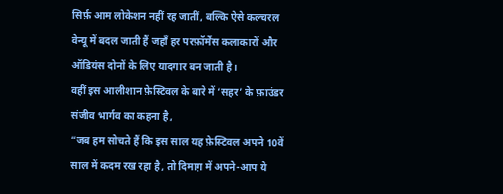सिर्फ़ आम लोकेशन नहीं रह जातीं, बल्कि ऐसे कल्चरल वेन्यू में बदल जाती हैं जहाँ हर परफ़ॉर्मेंस कलाकारों और ऑडियंस दोनों के लिए यादगार बन जाती है।
वहीं इस आलीशान फ़ेस्टिवल के बारे में ‘सहर’ के फ़ाउंडर संजीव भार्गव का कहना है,
“जब हम सोचते हैं कि इस साल यह फ़ेस्टिवल अपने 10वें साल में कदम रख रहा है, तो दिमाग़ में अपने-आप ये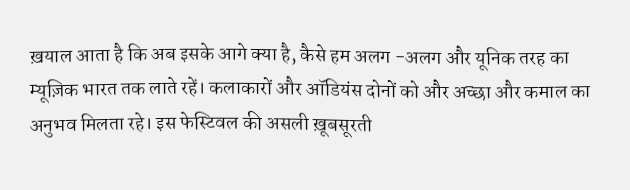ख़याल आता है कि अब इसके आगे क्या है, कैसे हम अलग -अलग और यूनिक तरह का म्यूज़िक भारत तक लाते रहें। कलाकारों और ऑडियंस दोनों को और अच्छा और कमाल का अनुभव मिलता रहे। इस फेस्टिवल की असली ख़ूबसूरती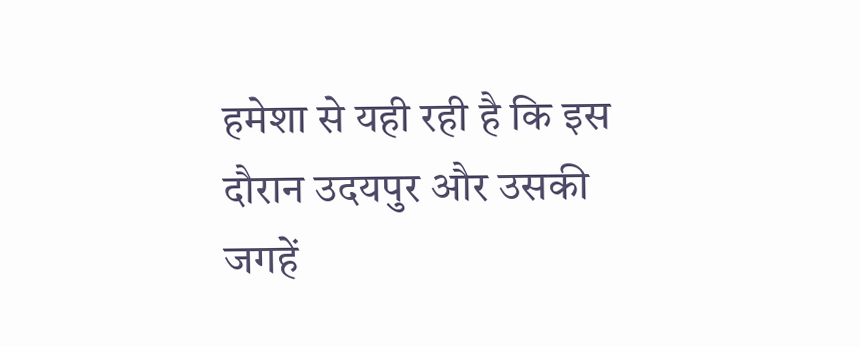हमेशा से यही रही है कि इस दौरान उदयपुर और उसकी जगहें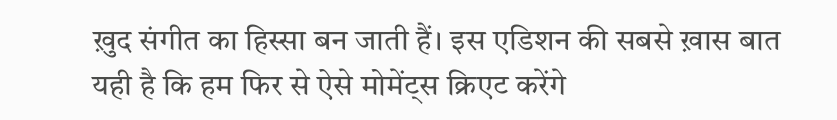ख़ुद संगीत का हिस्सा बन जाती हैं। इस एडिशन की सबसे ख़ास बात यही है कि हम फिर से ऐसे मोमेंट्स क्रिएट करेंगे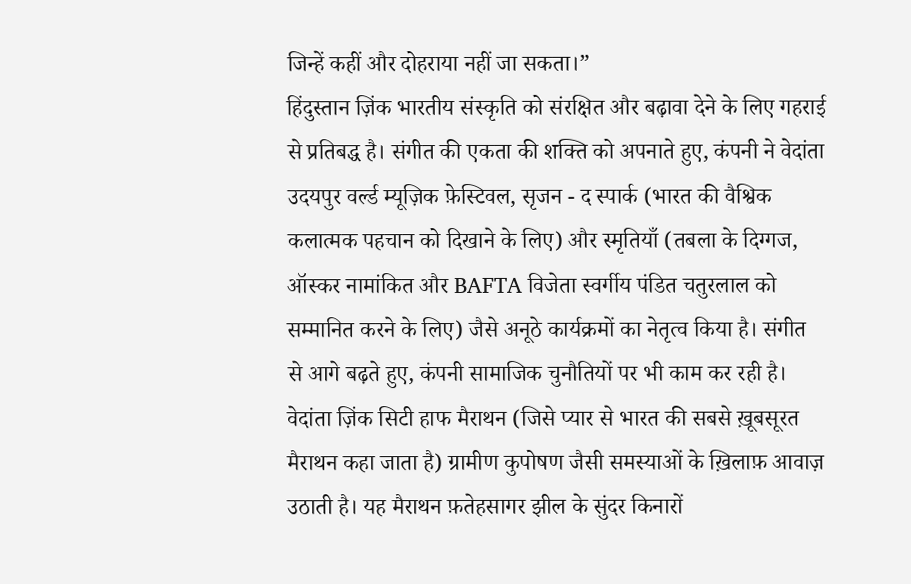जिन्हें कहीं और दोहराया नहीं जा सकता।”
हिंदुस्तान ज़िंक भारतीय संस्कृति को संरक्षित और बढ़ावा देने के लिए गहराई से प्रतिबद्ध है। संगीत की एकता की शक्ति को अपनाते हुए, कंपनी ने वेदांता उदयपुर वर्ल्ड म्यूज़िक फ़ेस्टिवल, सृजन - द स्पार्क (भारत की वैश्विक कलात्मक पहचान को दिखाने के लिए) और स्मृतियाँ (तबला के दिग्गज, ऑस्कर नामांकित और BAFTA विजेता स्वर्गीय पंडित चतुरलाल को सम्मानित करने के लिए) जैसे अनूठे कार्यक्रमों का नेतृत्व किया है। संगीत से आगे बढ़ते हुए, कंपनी सामाजिक चुनौतियों पर भी काम कर रही है। वेदांता ज़िंक सिटी हाफ मैराथन (जिसे प्यार से भारत की सबसे ख़ूबसूरत मैराथन कहा जाता है) ग्रामीण कुपोषण जैसी समस्याओं के ख़िलाफ़ आवाज़ उठाती है। यह मैराथन फ़तेहसागर झील के सुंदर किनारों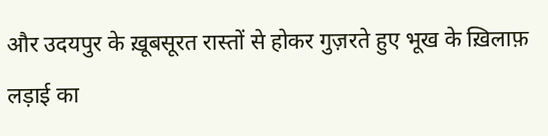और उदयपुर के ख़ूबसूरत रास्तों से होकर गुज़रते हुए भूख के ख़िलाफ़ लड़ाई का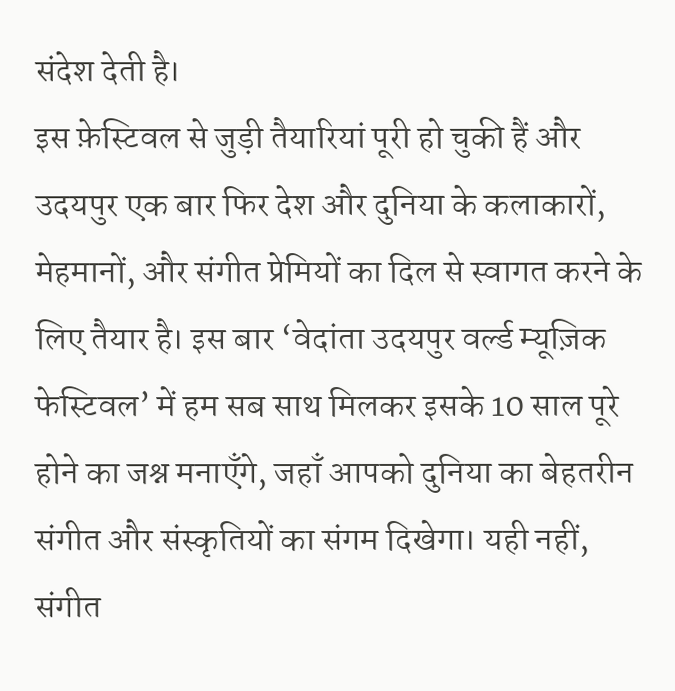संदेश देती है।
इस फ़ेस्टिवल से जुड़ी तैयारियां पूरी हो चुकी हैं और उदयपुर एक बार फिर देश और दुनिया के कलाकारों, मेहमानों, और संगीत प्रेमियों का दिल से स्वागत करने के लिए तैयार है। इस बार ‘वेदांता उदयपुर वर्ल्ड म्यूज़िक फेस्टिवल’ में हम सब साथ मिलकर इसके 10 साल पूरे होने का जश्न मनाएँगे, जहाँ आपको दुनिया का बेहतरीन संगीत और संस्कृतियों का संगम दिखेगा। यही नहीं, संगीत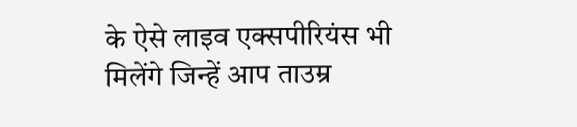के ऐसे लाइव एक्सपीरियंस भी मिलेंगे जिन्हें आप ताउम्र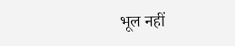भूल नहीं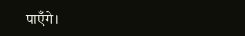पाएँगे।